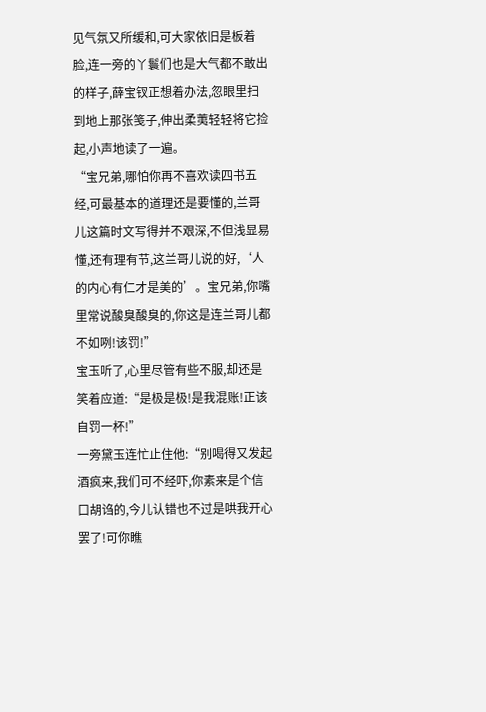见气氛又所缓和,可大家依旧是板着脸,连一旁的丫鬟们也是大气都不敢出的样子,薛宝钗正想着办法,忽眼里扫到地上那张笺子,伸出柔荑轻轻将它捡起,小声地读了一遍。
“宝兄弟,哪怕你再不喜欢读四书五经,可最基本的道理还是要懂的,兰哥儿这篇时文写得并不艰深,不但浅显易懂,还有理有节,这兰哥儿说的好,‘人的内心有仁才是美的’。宝兄弟,你嘴里常说酸臭酸臭的,你这是连兰哥儿都不如咧!该罚!”
宝玉听了,心里尽管有些不服,却还是笑着应道:“是极是极!是我混账!正该自罚一杯!”
一旁黛玉连忙止住他:“别喝得又发起酒疯来,我们可不经吓,你素来是个信口胡诌的,今儿认错也不过是哄我开心罢了!可你瞧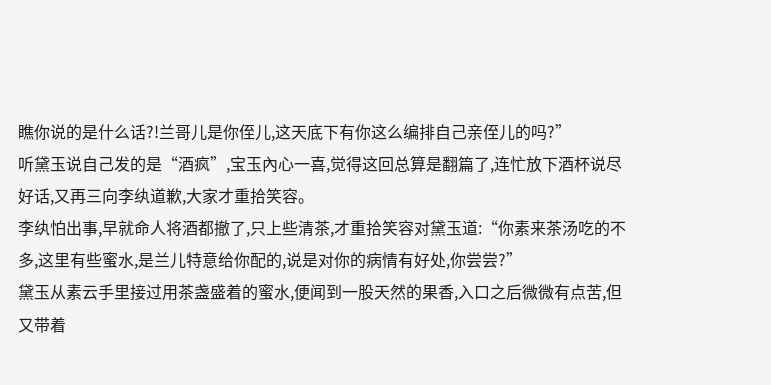瞧你说的是什么话?!兰哥儿是你侄儿,这天底下有你这么编排自己亲侄儿的吗?”
听黛玉说自己发的是“酒疯”,宝玉內心一喜,觉得这回总算是翻篇了,连忙放下酒杯说尽好话,又再三向李纨道歉,大家才重拾笑容。
李纨怕出事,早就命人将酒都撤了,只上些清茶,才重拾笑容对黛玉道:“你素来茶汤吃的不多,这里有些蜜水,是兰儿特意给你配的,说是对你的病情有好处,你尝尝?”
黛玉从素云手里接过用茶盏盛着的蜜水,便闻到一股天然的果香,入口之后微微有点苦,但又带着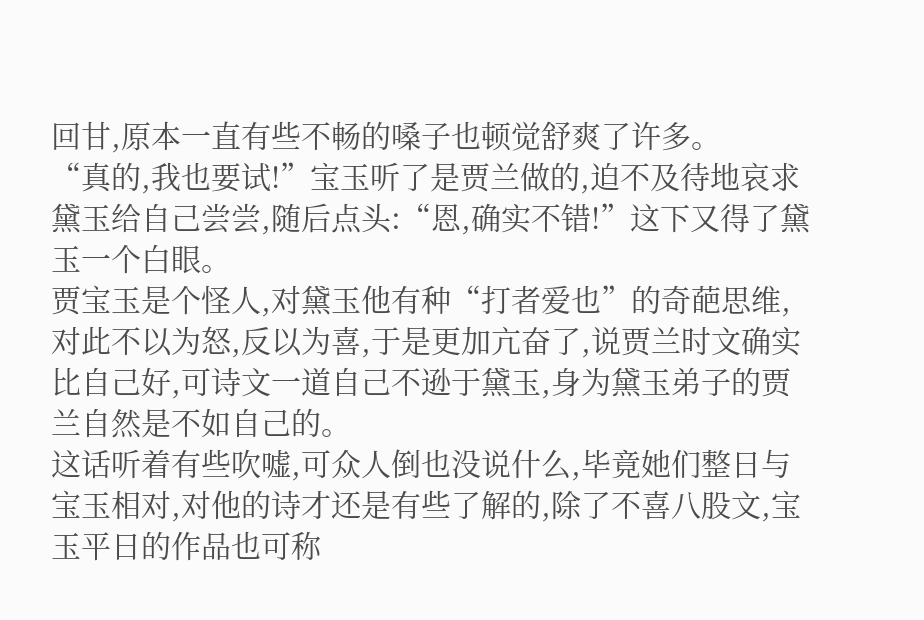回甘,原本一直有些不畅的嗓子也顿觉舒爽了许多。
“真的,我也要试!”宝玉听了是贾兰做的,迫不及待地哀求黛玉给自己尝尝,随后点头:“恩,确实不错!”这下又得了黛玉一个白眼。
贾宝玉是个怪人,对黛玉他有种“打者爱也”的奇葩思维,对此不以为怒,反以为喜,于是更加亢奋了,说贾兰时文确实比自己好,可诗文一道自己不逊于黛玉,身为黛玉弟子的贾兰自然是不如自己的。
这话听着有些吹嘘,可众人倒也没说什么,毕竟她们整日与宝玉相对,对他的诗才还是有些了解的,除了不喜八股文,宝玉平日的作品也可称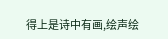得上是诗中有画,绘声绘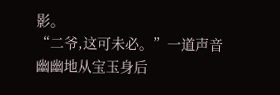影。
“二爷,这可未必。”一道声音幽幽地从宝玉身后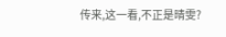传来,这一看,不正是晴雯?